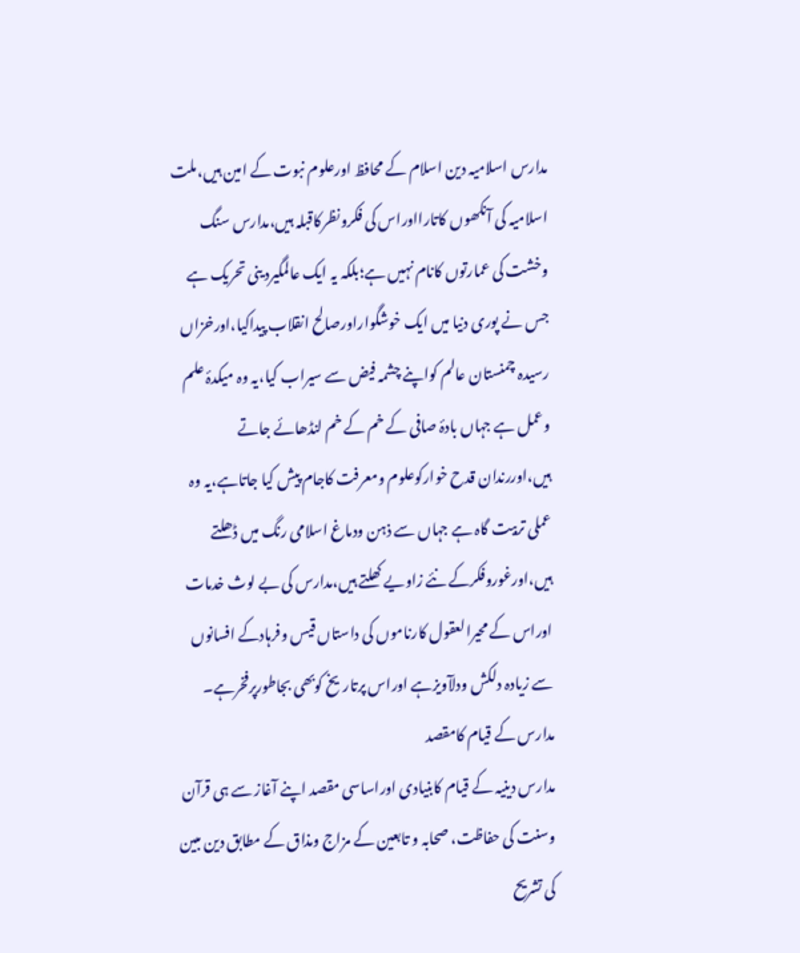مدارس اسلامیہ دین اسلام کے محافظ اورعلوم نبوت کے امین ہیں،ملت اسلامیہ کی آنکھوں کاتارااوراس کی فکرونظرکاقبلہ ہیں،مدارس سنگ وخشت کی عمارتوں کانام نہیں ہے؛بلکہ یہ ایک عالمگیرد ینی تحریک ہے جس نے پوری دنیا میں ایک خوشگواراورصالح انقلاب پیداکیا،اورخزاں رسیدہ چمنستان عالم کواپنے چشمہ فیض سے سیراب کیا،یہ وہ میکدۂ علم وعمل ہے جہاں بادۂ صافی کے خم کے خم لنڈھائے جاتے ہیں،اوررندان قدح خوارکوعلوم ومعرفت کاجام پیش کیا جاتاہے،یہ وہ عملی تربیت گاہ ہے جہاں سے ذہن ودماغ اسلامی رنگ میں ڈھلتے ہیں،اورغوروفکرکے نئے زاویے کھلتے ہیں،مدارس کی بے لوث خدمات اوراس کے محیرالعقول کارناموں کی داستاں قیس وفرہادکے افسانوں سے زیادہ دلکش ودلآویزہے اوراس پرتاریخ کوبھی بجاطورپرفخرہے۔
مدارس کے قیام کامقصد
مدارس دینیہ کے قیام کابنیادی اوراساسی مقصد اپنے آغاز سے ہی قرآن وسنت کی حفاظت، صحابہ و تابعین کے مزاج ومذاق کے مطابق دین مبین کی تشریح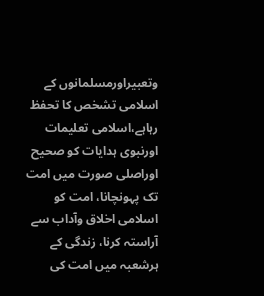وتعبیراورمسلمانوں کے اسلامی تشخص کا تحفظ رہاہے،اسلامی تعلیمات اورنبوی ہدایات کو صحیح اوراصلی صورت میں امت تک پہونچانا، امت کو اسلامی اخلاق وآداب سے آراستہ کرنا، زندگی کے ہرشعبہ میں امت کی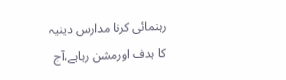رہنمائی کرنا مدارس دینیہ کا ہدف اورمشن رہاہے،آج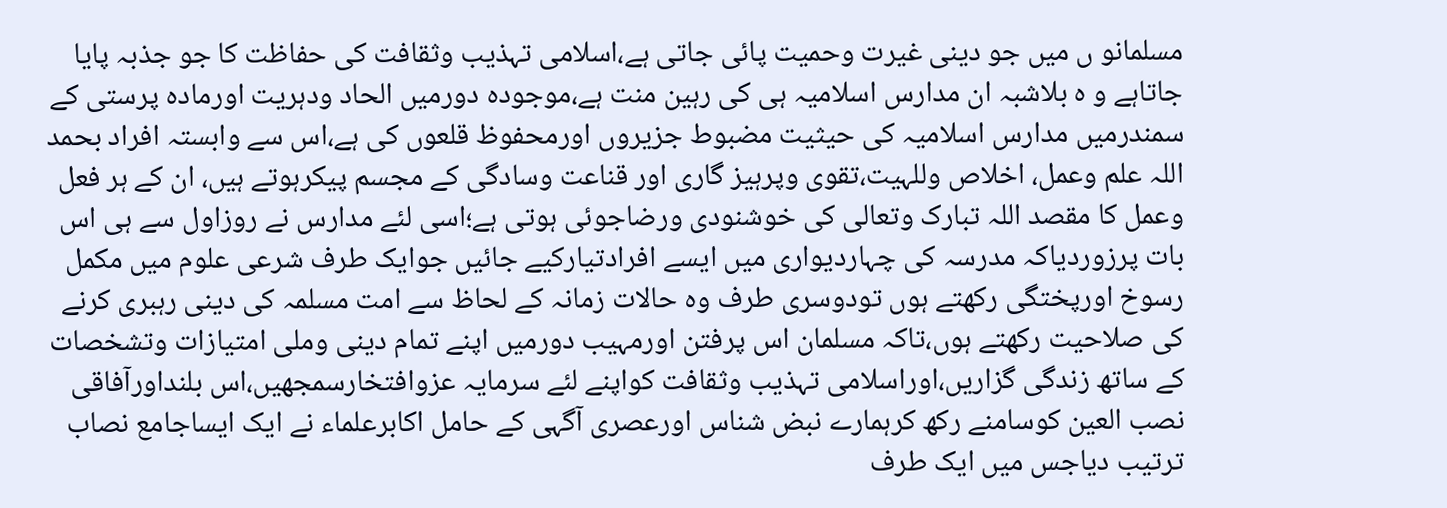مسلمانو ں میں جو دینی غیرت وحمیت پائی جاتی ہے،اسلامی تہذیب وثقافت کی حفاظت کا جو جذبہ پایا جاتاہے و ہ بلاشبہ ان مدارس اسلامیہ ہی کی رہین منت ہے،موجودہ دورمیں الحاد ودہریت اورمادہ پرستی کے سمندرمیں مدارس اسلامیہ کی حیثیت مضبوط جزیروں اورمحفوظ قلعوں کی ہے،اس سے وابستہ افراد بحمد اللہ علم وعمل، اخلاص وللہیت،تقوی وپرہیز گاری اور قناعت وسادگی کے مجسم پیکرہوتے ہیں، ان کے ہر فعل وعمل کا مقصد اللہ تبارک وتعالی کی خوشنودی ورضاجوئی ہوتی ہے؛اسی لئے مدارس نے روزاول سے ہی اس بات پرزوردیاکہ مدرسہ کی چہاردیواری میں ایسے افرادتیارکیے جائیں جوایک طرف شرعی علوم میں مکمل رسوخ اورپختگی رکھتے ہوں تودوسری طرف وہ حالات زمانہ کے لحاظ سے امت مسلمہ کی دینی رہبری کرنے کی صلاحیت رکھتے ہوں،تاکہ مسلمان اس پرفتن اورمہیب دورمیں اپنے تمام دینی وملی امتیازات وتشخصات کے ساتھ زندگی گزاریں،اوراسلامی تہذیب وثقافت کواپنے لئے سرمایہ عزوافتخارسمجھیں،اس بلنداورآفاقی نصب العین کوسامنے رکھ کرہمارے نبض شناس اورعصری آگہی کے حامل اکابرعلماء نے ایک ایساجامع نصاب ترتیب دیاجس میں ایک طرف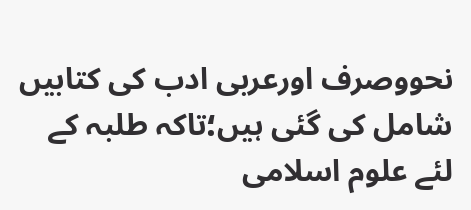نحووصرف اورعربی ادب کی کتابیں شامل کی گئی ہیں؛تاکہ طلبہ کے لئے علوم اسلامی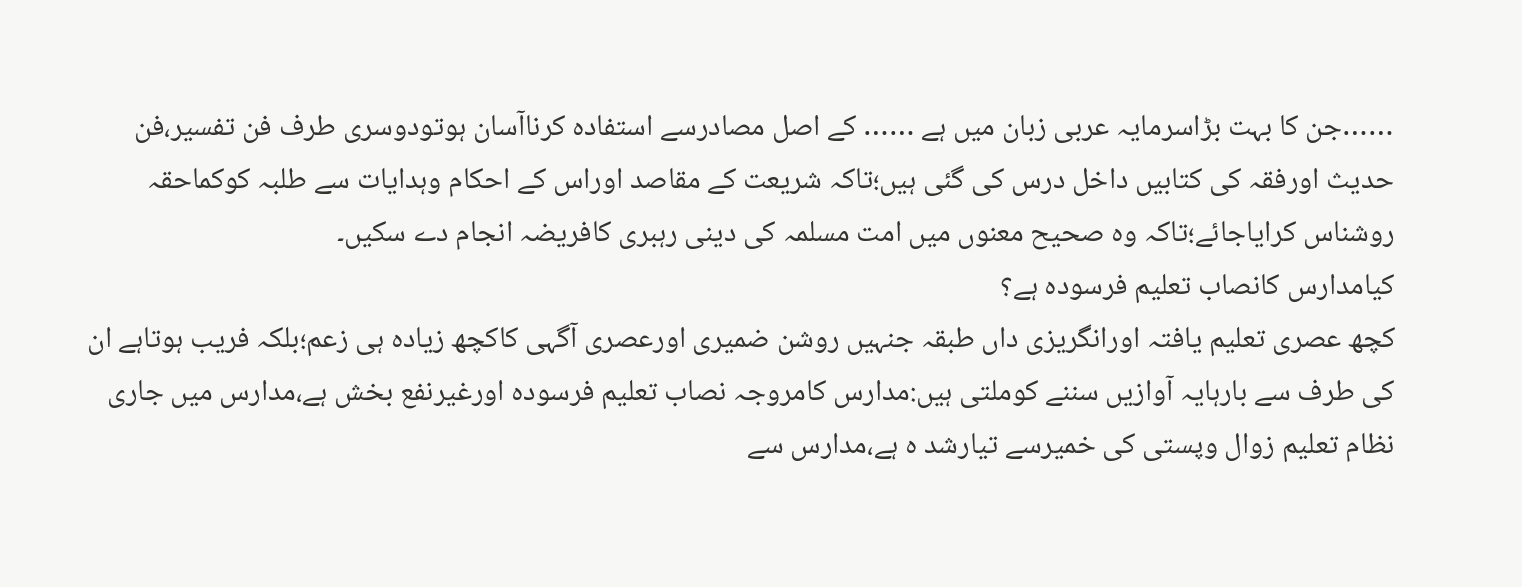……جن کا بہت بڑاسرمایہ عربی زبان میں ہے …… کے اصل مصادرسے استفادہ کرناآسان ہوتودوسری طرف فن تفسیر،فن حدیث اورفقہ کی کتابیں داخل درس کی گئی ہیں؛تاکہ شریعت کے مقاصد اوراس کے احکام وہدایات سے طلبہ کوکماحقہ روشناس کرایاجائے؛تاکہ وہ صحیح معنوں میں امت مسلمہ کی دینی رہبری کافریضہ انجام دے سکیں۔
کیامدارس کانصاب تعلیم فرسودہ ہے؟
کچھ عصری تعلیم یافتہ اورانگریزی داں طبقہ جنہیں روشن ضمیری اورعصری آگہی کاکچھ زیادہ ہی زعم؛بلکہ فریب ہوتاہے ان کی طرف سے بارہایہ آوازیں سننے کوملتی ہیں:مدارس کامروجہ نصاب تعلیم فرسودہ اورغیرنفع بخش ہے،مدارس میں جاری نظام تعلیم زوال وپستی کی خمیرسے تیارشد ہ ہے،مدارس سے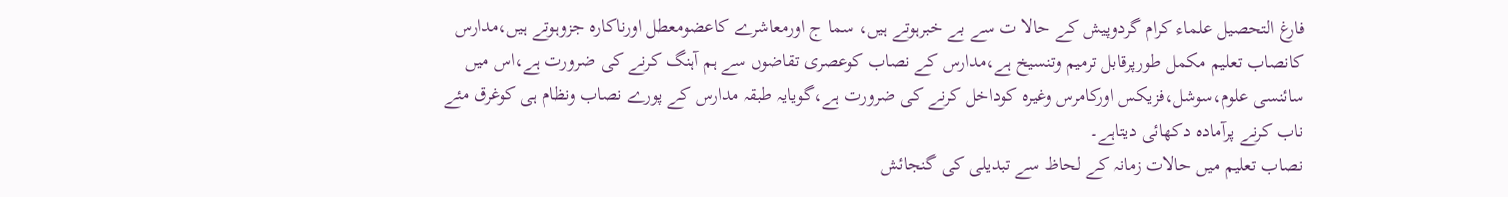فارغ التحصیل علماء کرام گردوپیش کے حالا ت سے بے خبرہوتے ہیں، سما ج اورمعاشرے کاعضومعطل اورناکارہ جزوہوتے ہیں،مدارس کانصاب تعلیم مکمل طورپرقابل ترمیم وتنسیخ ہے،مدارس کے نصاب کوعصری تقاضوں سے ہم آہنگ کرنے کی ضرورت ہے،اس میں سائنسی علوم،سوشل،فزیکس اورکامرس وغیرہ کوداخل کرنے کی ضرورت ہے،گویایہ طبقہ مدارس کے پورے نصاب ونظام ہی کوغرق مئے ناب کرنے پرآمادہ دکھائی دیتاہے۔
نصاب تعلیم میں حالات زمانہ کے لحاظ سے تبدیلی کی گنجائش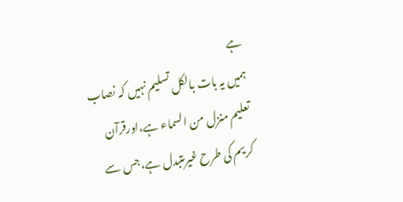ہے
ہمیں یہ بات بالکل تسلیم نہیں کہ نصاب تعلیم منزل من السماء ہے،اورقرآن کریم کی طرح غیرمتبدل ہے،جس سے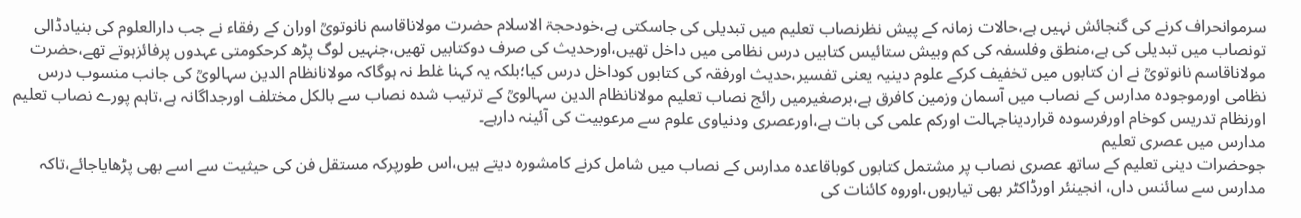سرموانحراف کرنے کی گنجائش نہیں ہے،حالات زمانہ کے پیش نظرنصاب تعلیم میں تبدیلی کی جاسکتی ہے،خودحجۃ الاسلام حضرت مولاناقاسم نانوتویؒ اوران کے رفقاء نے جب دارالعلوم کی بنیادڈالی تونصاب میں تبدیلی کی ہے،منطق وفلسفہ کی کم وبیش ستائیس کتابیں درس نظامی میں داخل تھیں،اورحدیث کی صرف دوکتابیں تھیں،جنہیں لوگ پڑھ کرحکومتی عہدوں پرفائزہوتے تھے،حضرت مولاناقاسم نانوتویؒ نے ان کتابوں میں تخفیف کرکے علوم دینیہ یعنی تفسیر،حدیث اورفقہ کی کتابوں کوداخل درس کیا؛بلکہ یہ کہنا غلط نہ ہوگاکہ مولانانظام الدین سہالویؒ کی جانب منسوب درس نظامی اورموجودہ مدارس کے نصاب میں آسمان وزمین کافرق ہے،برصغیرمیں رائج نصاب تعلیم مولانانظام الدین سہالویؒ کے ترتیب شدہ نصاب سے بالکل مختلف اورجداگانہ ہے،تاہم پورے نصاب تعلیم اورنظام تدریس کوخام اورفرسودہ قراردیناجہالت اورکم علمی کی بات ہے،اورعصری ودنیاوی علوم سے مرعوبیت کی آئینہ دارہے۔
مدارس میں عصری تعلیم
جوحضرات دینی تعلیم کے ساتھ عصری نصاب پر مشتمل کتابوں کوباقاعدہ مدارس کے نصاب میں شامل کرنے کامشورہ دیتے ہیں،اس طورپرکہ مستقل فن کی حیثیت سے اسے بھی پڑھایاجائے،تاکہ مدارس سے سائنس داں، انجینئر اورڈاکٹر بھی تیارہوں،اوروہ کائنات کی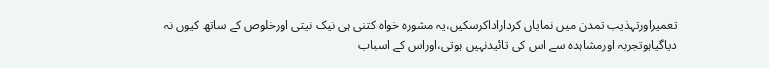تعمیراورتہذیب تمدن میں نمایاں کرداراداکرسکیں،یہ مشورہ خواہ کتنی ہی نیک نیتی اورخلوص کے ساتھ کیوں نہ دیاگیاہوتجربہ اورمشاہدہ سے اس کی تائیدنہیں ہوتی،اوراس کے اسباب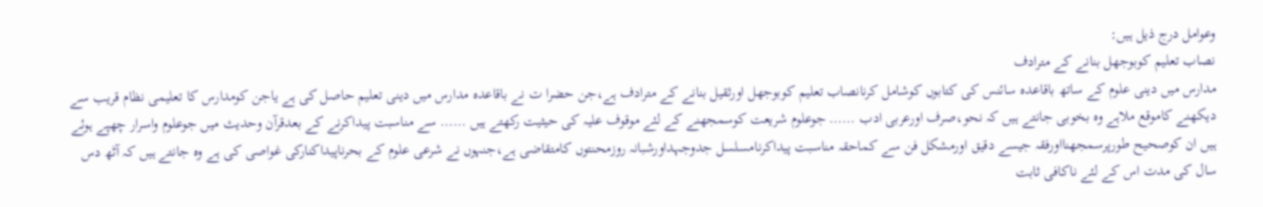وعوامل درج ذیل ہیں:
نصاب تعلیم کوبوجھل بنانے کے مترادف
مدارس میں دینی علوم کے ساتھ باقاعدہ سائنس کی کتابوں کوشامل کرنانصاب تعلیم کوبوجھل اورثقیل بنانے کے مترادف ہے،جن حضرا ت نے باقاعدہ مدارس میں دینی تعلیم حاصل کی ہے یاجن کومدارس کا تعلیمی نظام قریب سے دیکھنے کاموقع ملاہے وہ بخوبی جانتے ہیں کہ نحو،صرف اورعربی ادب …… جوعلوم شریعت کوسمجھنے کے لئے موقوف علیہ کی حیثیت رکھتے ہیں …… سے مناسبت پیداکرنے کے بعدقرآن وحدیث میں جوعلوم واسرار چھپے ہوئے ہیں ان کوصحیح طورپرسمجھنااورفقہ جیسے دقیق اورمشکل فن سے کماحقہ مناسبت پیداکرنامسلسل جدوجہداورشبانہ روزمحنتوں کامتقاضی ہے،جنہوں نے شرعی علوم کے بحرناپیداکنارکی غواصی کی ہے وہ جانتے ہیں کہ آٹھ دس سال کی مدت اس کے لئے ناکافی ثابت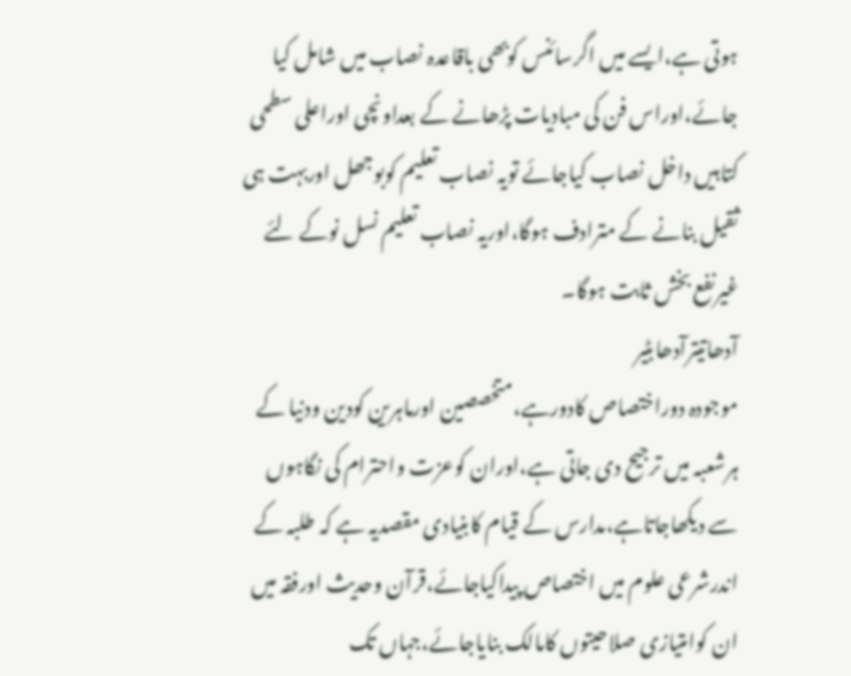ہوتی ہے،ایسے میں اگرسائنس کوبھی باقاعدہ نصاب میں شامل کیا جائے،اوراس فن کی مبادیات پڑھانے کے بعداونچی اوراعلی سطحی کتابیں داخل نصاب کیاجائے تویہ نصاب تعلیم کوبوجھل اوربہت ہی ثقیل بنانے کے مترادف ہوگا،اوریہ نصاب تعلیم نسل نوکے لئے غیرنفع بخش ثابت ہوگا۔
آدھاتیترآدھابٹیر
موجودہ دوراختصاص کادورہے،متخصصین اورماہرین کودین ودنیا کے ہرشعبہ میں ترجیح دی جاتی ہے،اوران کوعزت واحترام کی نگاہوں سے دیکھاجاتاہے،مدارس کے قیام کابنیادی مقصدیہ ہے کہ طلبہ کے اندرشرعی علوم میں اختصاص پیداکیاجائے،قرآن وحدیث اورفقہ میں ان کوامتیازی صلاحیتوں کامالک بنایاجائے،جہاں تک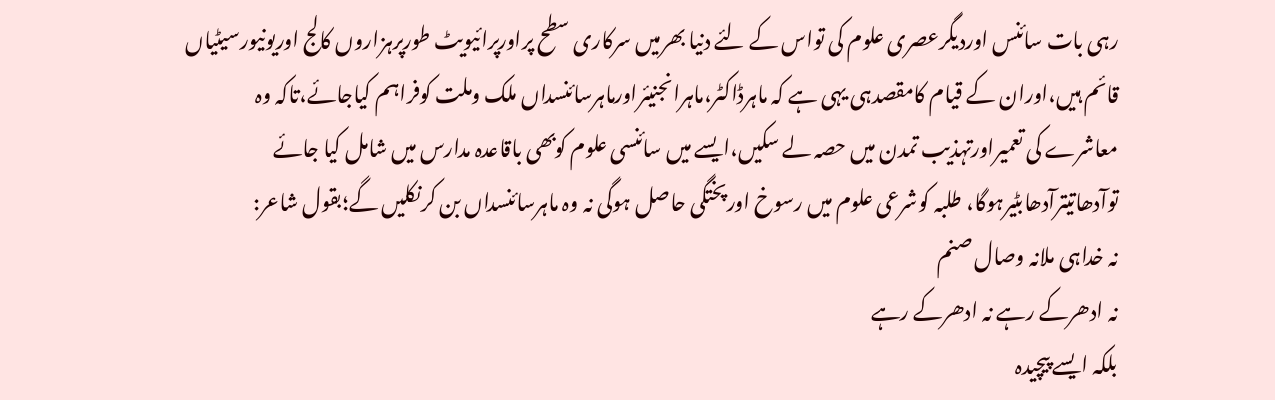رہی بات سائنس اوردیگرعصری علوم کی تواس کے لئے دنیا بھرمیں سرکاری سطح پراورپرائیویٹ طورپرہزاروں کالج اوریونیورسیٹیاں قائم ہیں،اوران کے قیام کامقصدہی یہی ہے کہ ماہرڈاکٹر،ماہرانجنیئراورماہرسائنسداں ملک وملت کوفراہم کیاجائے،تاکہ وہ معاشرے کی تعمیراورتہذیب تمدن میں حصہ لے سکیں،ایسے میں سائنسی علوم کوبھی باقاعدہ مدارس میں شامل کیا جائے توآدھاتیترآدھابٹیرہوگا، طلبہ کوشرعی علوم میں رسوخ اورپختگی حاصل ہوگی نہ وہ ماہرسائنسداں بن کرنکلیں گے؛بقول شاعر:
نہ خداہی ملانہ وصال صنم
نہ ادھرکے رہے نہ ادھرکے رہے
بلکہ ایسے پیچیدہ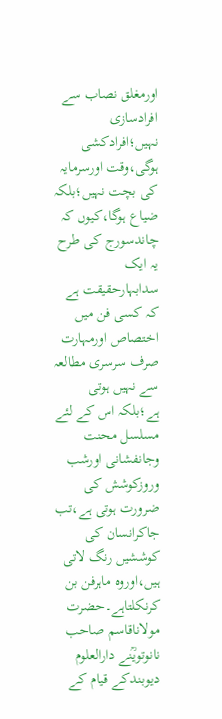اورمغلق نصاب سے افرادسازی نہیں؛افرادکشی ہوگی،وقت اورسرمایہ کی بچت نہیں؛بلکہ ضیاع ہوگا،کیوں کہ چاندسورج کی طرح یہ ایک سدابہارحقیقت ہے کہ کسی فن میں اختصاص اورمہارت صرف سرسری مطالعہ سے نہیں ہوتی ہے؛بلکہ اس کے لئے مسلسل محنت وجانفشانی اورشب وروزکوشش کی ضرورت ہوتی ہے،تب جاکرانسان کی کوششیں رنگ لاتی ہیں،اوروہ ماہرفن بن کرنکلتاہے۔حضرت مولاناقاسم صاحب نانوتویؒنے دارالعلوم دیوبندکے قیام کے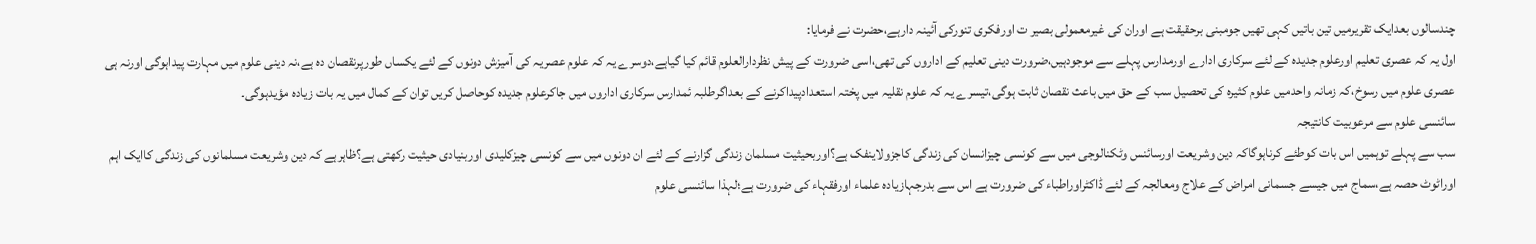چندسالوں بعدایک تقریرمیں تین باتیں کہی تھیں جومبنی برحقیقت ہے اوران کی غیرمعمولی بصیر ت اورفکری تنورکی آئینہ دارہے،حضرت نے فرمایا:
اول یہ کہ عصری تعلیم اورعلوم جدیدہ کے لئے سرکاری ادارے اورمدارس پہلے سے موجودہیں،ضرورت دینی تعلیم کے اداروں کی تھی،اسی ضرورت کے پیش نظردارالعلوم قائم کیا گیاہے،دوسرے یہ کہ علوم عصریہ کی آمیزش دونوں کے لئے یکساں طورپرنقصان دہ ہے،نہ دینی علوم میں مہارت پیداہوگی اورنہ ہی عصری علوم میں رسوخ،کہ زمانہ واحدمیں علوم کثیرہ کی تحصیل سب کے حق میں باعث نقصان ثابت ہوگی،تیسرے یہ کہ علوم نقلیہ میں پختہ استعدادپیداکرنے کے بعداگرطلبہ ئمدارس سرکاری اداروں میں جاکرعلوم جدیدہ کوحاصل کریں توان کے کمال میں یہ بات زیادہ مؤیدہوگی۔
سائنسی علوم سے مرعوبیت کانتیجہ
سب سے پہلے توہمیں اس بات کوطئے کرناہوگاکہ دین وشریعت اورسائنس وٹکنالوجی میں سے کونسی چیزانسان کی زندگی کاجزولاینفک ہے؟اوربحیثیت مسلمان زندگی گزارنے کے لئے ان دونوں میں سے کونسی چیزکلیدی اوربنیادی حیثیت رکھتی ہے؟ظاہرہے کہ دین وشریعت مسلمانوں کی زندگی کاایک اہم اوراٹوٹ حصہ ہے،سماج میں جیسے جسمانی امراض کے علاج ومعالجہ کے لئے ڈاکٹراوراطباء کی ضرورت ہے اس سے بدرجہازیادہ علماء اورفقہاء کی ضرورت ہے؛لہذا سائنسی علوم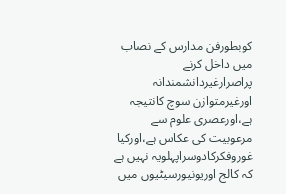کوبطورفن مدارس کے نصاب میں داخل کرنے پراصرارغیردانشمندانہ اورغیرمتوازن سوچ کانتیجہ ہے،اورعصری علوم سے مرعوبیت کی عکاس ہے،اورکیا غوروفکرکادوسراپہلویہ نہیں ہے کہ کالج اوریونیورسیٹیوں میں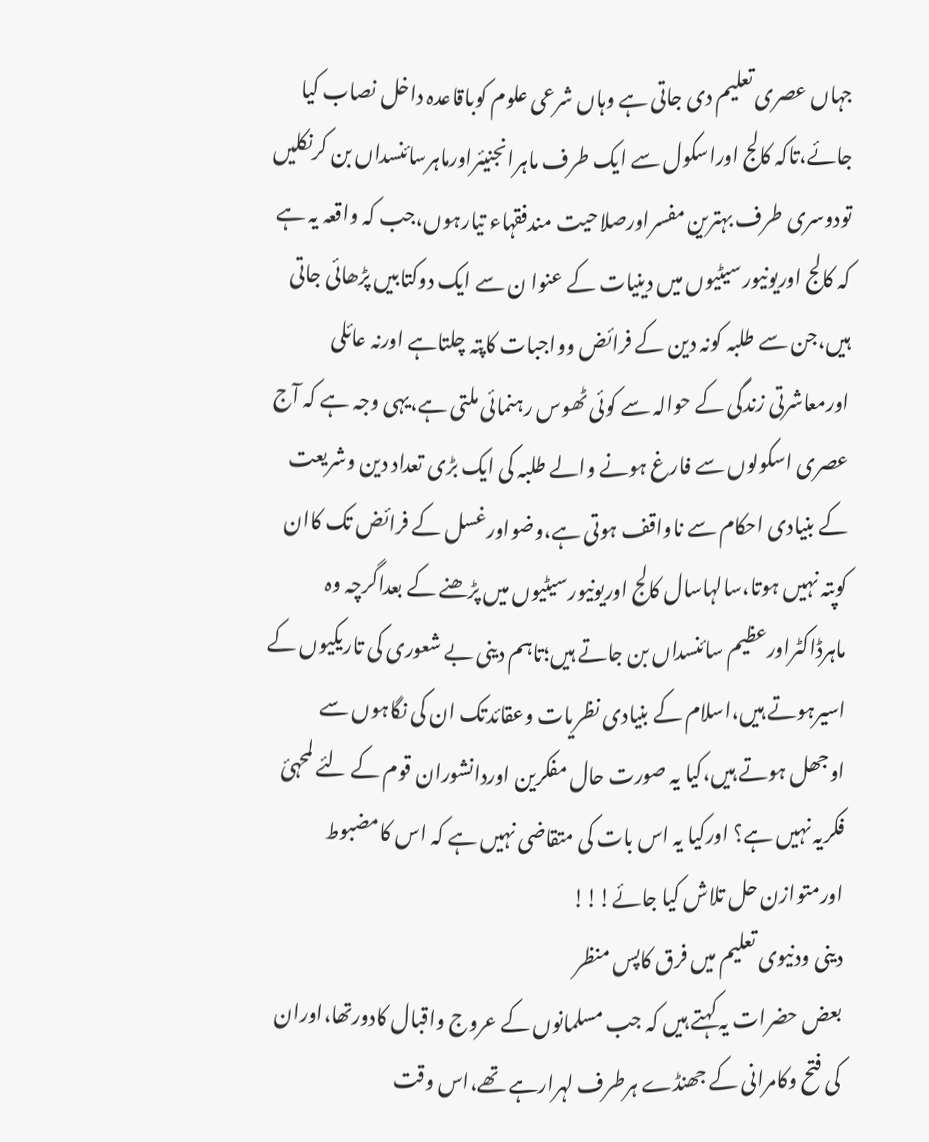جہاں عصری تعلیم دی جاتی ہے وہاں شرعی علوم کوباقاعدہ داخل نصاب کیا جائے،تاکہ کالج اوراسکول سے ایک طرف ماہرانجنیئراورماہرسائنسداں بن کرنکلیں تودوسری طرف بہترین مفسراورصلاحیت مندفقہاء تیارہوں،جب کہ واقعہ یہ ہے کہ کالج اوریونیورسیٹیوں میں دینیات کے عنوا ن سے ایک دوکتابیں پڑھائی جاتی ہیں،جن سے طلبہ کونہ دین کے فرائض وواجبات کاپتہ چلتاہے اورنہ عائلی اورمعاشرتی زندگی کے حوالہ سے کوئی ٹھوس رہنمائی ملتی ہے،یہی وجہ ہے کہ آج عصری اسکولوں سے فارغ ہونے والے طلبہ کی ایک بڑی تعداد دین وشریعت کے بنیادی احکام سے ناواقف ہوتی ہے،وضواورغسل کے فرائض تک کاان کوپتہ نہیں ہوتا،سالہاسال کالج اوریونیورسیٹیوں میں پڑھنے کے بعداگرچہ وہ ماہرڈاکٹراورعظیم سائنسداں بن جاتے ہیں؛تاہم دینی بے شعوری کی تاریکیوں کے اسیرہوتے ہیں،اسلام کے بنیادی نظریات وعقائدتک ان کی نگاہوں سے اوجھل ہوتے ہیں،کیا یہ صورت حال مفکرین اوردانشوران قوم کے لئے لمحہئ فکریہ نہیں ہے؟ اورکیا یہ اس بات کی متقاضی نہیں ہے کہ اس کامضبوط اورمتوازن حل تلاش کیا جائے!!!
دینی ودنیوی تعلیم میں فرق کاپس منظر
بعض حضرات یہ کہتے ہیں کہ جب مسلمانوں کے عروج واقبال کادورتھا،اوران کی فتح وکامرانی کے جھنڈے ہرطرف لہرارہے تھے،اس وقت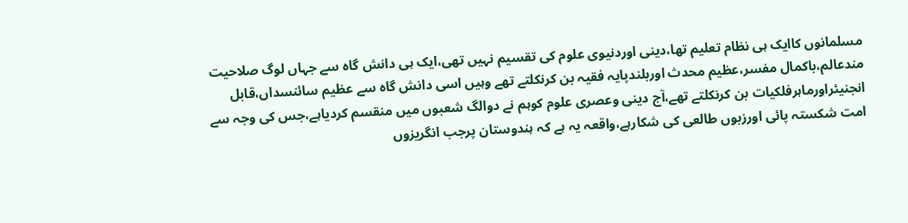مسلمانوں کاایک ہی نظام تعلیم تھا،دینی اوردنیوی علوم کی تقسیم نہیں تھی،ایک ہی دانش گاہ سے جہاں لوگ صلاحیت مندعالم،باکمال مفسر،عظیم محدث اوربلندپایہ فقیہ بن کرنکلتے تھے وہیں اسی دانش گاہ سے عظیم سائنسداں،قابل انجنیئراورماہرفلکیات بن کرنکلتے تھے،آج دینی وعصری علوم کوہم نے دوالگ شعبوں میں منقسم کردیاہے،جس کی وجہ سے امت شکستہ پائی اورزبوں طالعی کی شکارہے،واقعہ یہ ہے کہ ہندوستان پرجب انگریزوں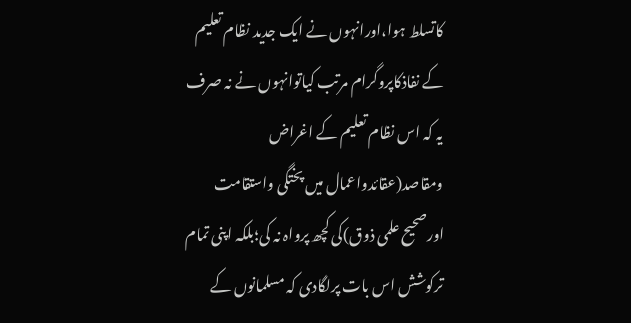کاتسلط ہوا،اورانہوں نے ایک جدید نظام تعلیم کے نفاذکاپروگرام مرتب کیاتوانہوں نے نہ صرف یہ کہ اس نظام تعلیم کے اغراض ومقاصد(عقائدواعمال میں پختگی واستقامت اورصحیح علمی ذوق)کی کچھ پرواہ نہ کی؛بلکہ اپنی تمام ترکوشش اس بات پرلگادی کہ مسلمانوں کے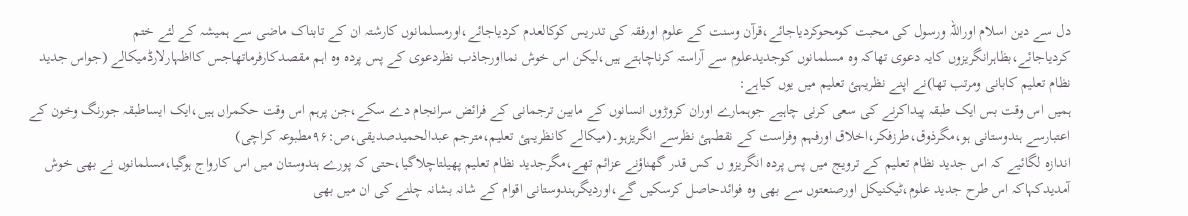دل سے دین اسلام اوراللہ ورسول کی محبت کومحوکردیاجائے،قرآن وسنت کے علوم اورفقہ کی تدریس کوکالعدم کردیاجائے،اورمسلمانوں کارشتہ ان کے تابناک ماضی سے ہمیشہ کے لئے ختم کردیاجائے،بظاہرانگریزوں کایہ دعوی تھاکہ وہ مسلمانوں کوجدیدعلوم سے آراستہ کرناچاہتے ہیں،لیکن اس خوش نمااورجاذب نظردعوی کے پس پردہ وہ اہم مقصدکارفرماتھاجس کااظہارلارڈمیکالے (جواس جدید نظام تعلیم کابانی ومرتب تھا)نے اپنے نظریہئ تعلیم میں یوں کیاہے:
ہمیں اس وقت بس ایک طبقہ پیداکرنے کی سعی کرنی چاہیے جوہمارے اوران کروڑوں انسانوں کے مابین ترجمانی کے فرائض سرانجام دے سکے،جن پرہم اس وقت حکمراں ہیں،ایک ایساطبقہ جورنگ وخون کے اعتبارسے ہندوستانی ہو،مگرذوق،طرزفکر،اخلاق اورفہم وفراست کے نقطہئ نظرسے انگریزہو۔(میکالے کانظریہئ تعلیم،مترجم عبدالحمیدصدیقی،ص:۹۶مطبوعہ کراچی)
اندازہ لگائیے کہ اس جدید نظام تعلیم کے ترویج میں پس پردہ انگریزو ں کس قدر گھناؤنے عزائم تھے،مگرجدید نظام تعلیم پھیلتاچلاگیا،حتی کہ پورے ہندوستان میں اس کارواج ہوگیا،مسلمانوں نے بھی خوش آمدیدکہاکہ اس طرح جدید علوم،ٹیکنیکل اورصنعتوں سے بھی وہ فوائدحاصل کرسکیں گے،اوردیگرہندوستانی اقوام کے شانہ بشانہ چلنے کی ان میں بھی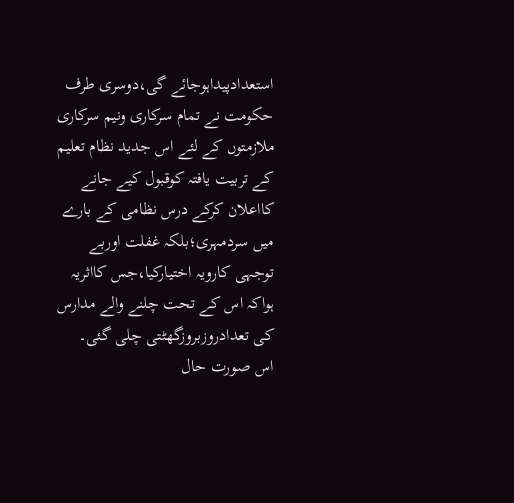استعدادپیداہوجائے گی،دوسری طرف حکومت نے تمام سرکاری ونیم سرکاری ملازمتوں کے لئے اس جدید نظام تعلیم کے تربیت یافتہ کوقبول کیے جانے کااعلان کرکے درس نظامی کے بارے میں سردمہری؛بلکہ غفلت اوربے توجہی کارویہ اختیارکیا،جس کااثریہ ہواکہ اس کے تحت چلنے والے مدارس کی تعدادروزبروزگھٹتی چلی گئی۔
اس صورت حال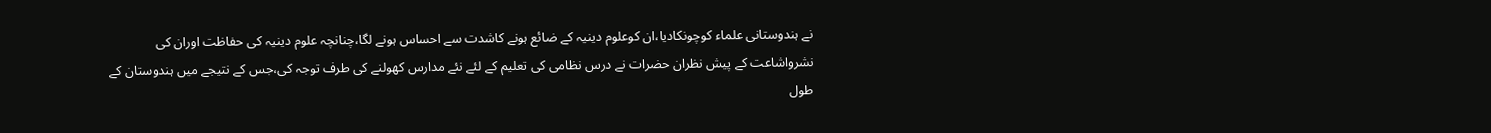نے ہندوستانی علماء کوچونکادیا،ان کوعلوم دینیہ کے ضائع ہونے کاشدت سے احساس ہونے لگا،چنانچہ علوم دینیہ کی حفاظت اوران کی نشرواشاعت کے پیش نظران حضرات نے درس نظامی کی تعلیم کے لئے نئے مدارس کھولنے کی طرف توجہ کی،جس کے نتیجے میں ہندوستان کے طول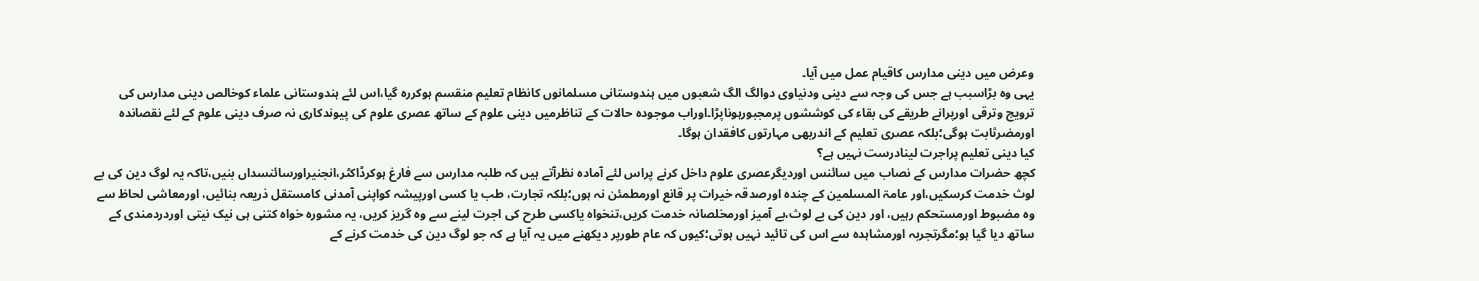وعرض میں دینی مدارس کاقیام عمل میں آیا۔
یہی وہ بڑاسبب ہے جس کی وجہ سے دینی ودنیاوی دوالگ الگ شعبوں میں ہندوستانی مسلمانوں کانظام تعلیم منقسم ہوکررہ گیا،اس لئے ہندوستانی علماء کوخالص دینی مدارس کی ترویج وترقی اورپرانے طریقے کی بقاء کی کوششوں پرمجبورہوناپڑا۔اوراب موجودہ حالات کے تناظرمیں دینی علوم کے ساتھ عصری علوم کی پیوندکاری نہ صرف دینی علوم کے لئے نقصاندہ اورمضرثابت ہوگی؛بلکہ عصری تعلیم کے اندربھی مہارتوں کافقدان ہوگا۔
کیا دینی تعلیم پراجرت لینادرست نہیں ہے؟
کچھ حضرات مدارس کے نصاب میں سائنس اوردیگرعصری علوم داخل کرنے پراس لئے آمادہ نظرآتے ہیں کہ طلبہ مدارس سے فارغ ہوکرڈاکٹر،انجنیراورسائنسداں بنیں،تاکہ یہ لوگ دین کی بے لوث خدمت کرسکیں،اور عامۃ المسلمین کے چندہ اورصدقہ خیرات پر قانع اورمطمئن نہ ہوں؛بلکہ تجارت، طب یا کسی اورپیشہ کواپنی آمدنی کامستقل ذریعہ بنائیں، اورمعاشی لحاظ سے وہ مضبوط اورمستحکم رہیں، اور دین کی بے لوث،بے آمیز اورمخلصانہ خدمت کریں،تنخواہ یاکسی طرح کی اجرت لینے سے وہ گریز کریں، یہ مشورہ خواہ کتنی ہی نیک نیتی اوردردمندی کے ساتھ دیا گیا ہو؛مگرتجربہ اورمشاہدہ سے اس کی تائید نہیں ہوتی؛کیوں کہ عام طورپر دیکھنے میں یہ آیا ہے کہ جو لوگ دین کی خدمت کرنے کے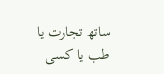ساتھ تجارت یا طب یا کسی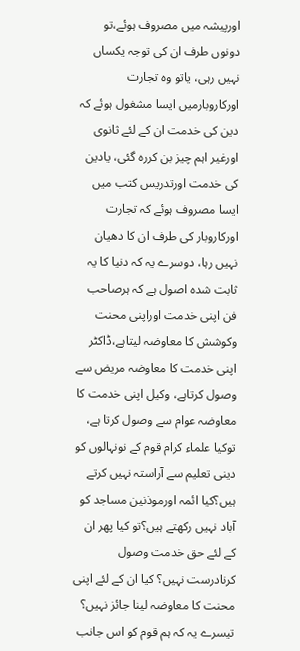اورپیشہ میں مصروف ہوئے،تو دونوں طرف ان کی توجہ یکساں نہیں رہی، یاتو وہ تجارت اورکاروبارمیں ایسا مشغول ہوئے کہ دین کی خدمت ان کے لئے ثانوی اورغیر اہم چیز بن کررہ گئی، یادین کی خدمت اورتدریس کتب میں ایسا مصروف ہوئے کہ تجارت اورکاروبار کی طرف ان کا دھیان نہیں رہا، دوسرے یہ کہ دنیا کا یہ ثابت شدہ اصول ہے کہ ہرصاحب فن اپنی خدمت اوراپنی محنت وکوشش کا معاوضہ لیتاہے،ڈاکٹر اپنی خدمت کا معاوضہ مریض سے وصول کرتاہے، وکیل اپنی خدمت کا
معاوضہ عوام سے وصول کرتا ہے، توکیا علماء کرام قوم کے نونہالوں کو دینی تعلیم سے آراستہ نہیں کرتے ہیں؟کیا ائمہ اورموذنین مساجد کو آباد نہیں رکھتے ہیں؟تو کیا پھر ان کے لئے حق خدمت وصول کرنادرست نہیں؟ کیا ان کے لئے اپنی محنت کا معاوضہ لینا جائز نہیں؟ تیسرے یہ کہ ہم قوم کو اس جانب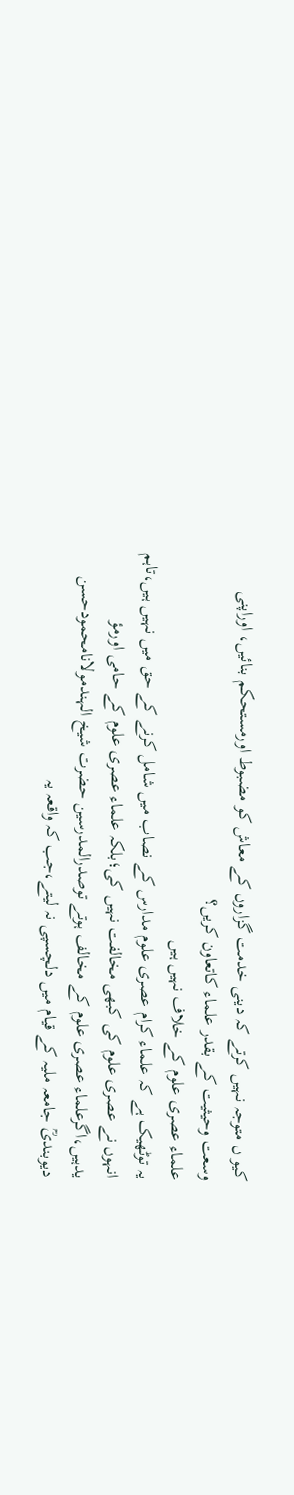کیو ں متوجہ نہیں کرتے کہ دینی خدمت گزاروں کے معاش کو مضبوط اورمستحکم بنائیں، اوراپنی وسعت وحیثیت کے بقدر علماء کاتعاون کریں؟
علماء عصری علوم کے خلاف نہیں ہیں
یہ توٹھیک ہے کہ علماء کرام عصری علوم مدارس کے نصاب میں شامل کرنے کے حق میں نہیں ہیں،تاہم انہوں نے عصری علوم کی کبھی مخالفت نہیں کی؛بلکہ علماء عصری علوم کے حامی اورمؤ یدہیں،اگرعلماء عصری علوم کے مخالف ہوتے توصدرالمدرسین حضرت شیخ الہندمولانامحمودحسن دیوبندیؒ جامعہ ملیہ کے قیام میں دلچسپی نہ لیتے،جب کہ واقعہ یہ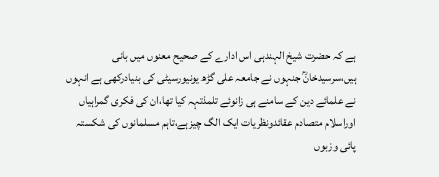ہے کہ حضرت شیخ الہندہی اس ادارے کے صحیح معنوں میں بانی ہیں،سرسیدخانؒ جنہوں نے جامعہ علی گڑھ یونیورسیٹی کی بنیادرکھی ہے انہوں نے علمائے دین کے سامنے ہی زانوئے تلمذتہہ کیا تھا،ان کی فکری گمراہیاں اوراسلام متصادم عقائدونظریات ایک الگ چیزہے،تاہم مسلمانوں کی شکستہ پائی وزبوں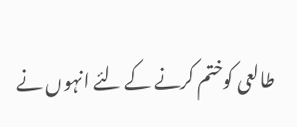طالعی کوختم کرنے کے لئے انہوں نے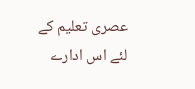عصری تعلیم کے لئے اس ادارے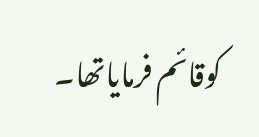کوقائم فرمایاتھا۔